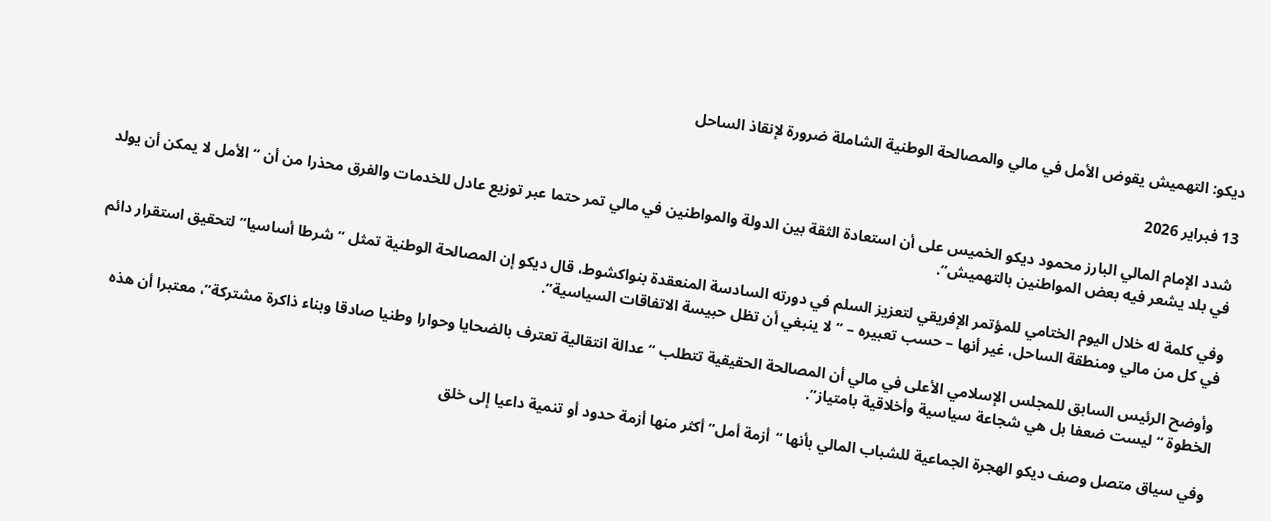ديكو: التهميش يقوض الأمل في مالي والمصالحة الوطنية الشاملة ضرورة لإنقاذ الساحل

13 فبراير 2026

شدد الإمام المالي البارز محمود ديكو الخميس على أن استعادة الثقة بين الدولة والمواطنين في مالي تمر حتما عبر توزيع عادل للخدمات والفرق محذرا من أن “الأمل لا يمكن أن يولد في بلد يشعر فيه بعض المواطنين بالتهميش”.

وفي كلمة له خلال اليوم الختامي للمؤتمر الإفريقي لتعزيز السلم في دورته السادسة المنعقدة بنواكشوط، قال ديكو إن المصالحة الوطنية تمثل “شرطا أساسيا” لتحقيق استقرار دائم في كل من مالي ومنطقة الساحل، غير أنها – حسب تعبيره – “لا ينبغي أن تظل حبيسة الاتفاقات السياسية”.

وأوضح الرئيس السابق للمجلس الإسلامي الأعلى في مالي أن المصالحة الحقيقية تتطلب “عدالة انتقالية تعترف بالضحايا وحوارا وطنيا صادقا وبناء ذاكرة مشتركة”، معتبرا أن هذه الخطوة “ليست ضعفا بل هي شجاعة سياسية وأخلاقية بامتياز”.

وفي سياق متصل وصف ديكو الهجرة الجماعية للشباب المالي بأنها “أزمة أمل” أكثر منها أزمة حدود أو تنمية داعيا إلى خلق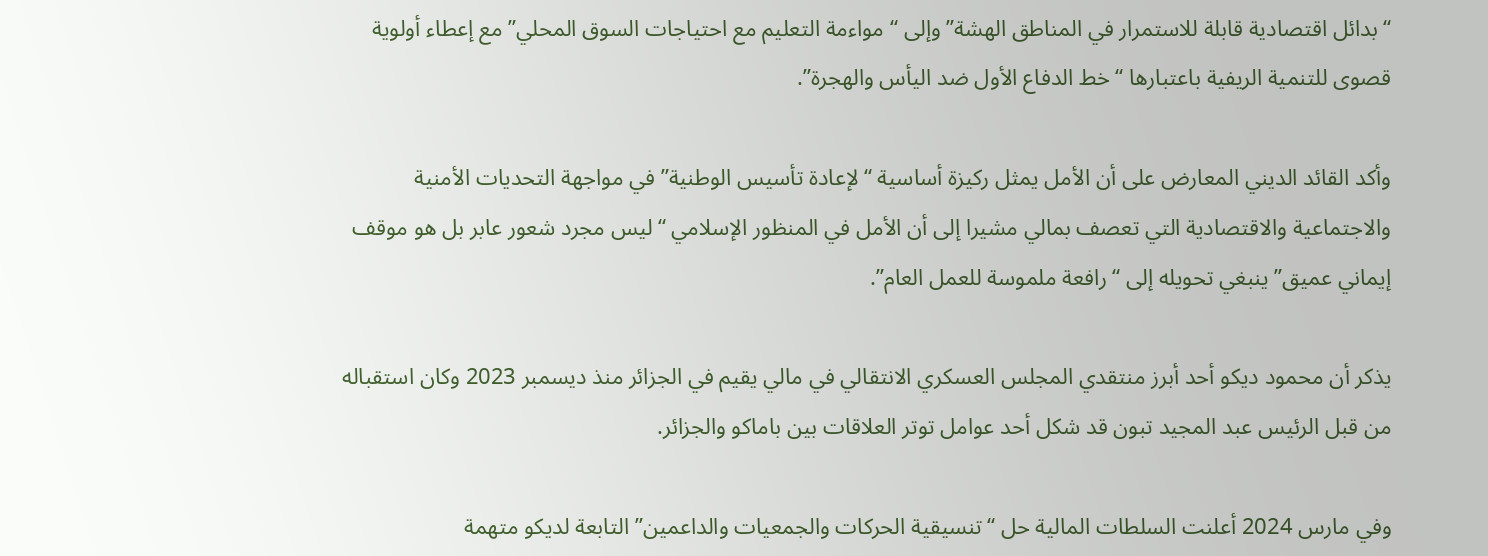“بدائل اقتصادية قابلة للاستمرار في المناطق الهشة” وإلى “مواءمة التعليم مع احتياجات السوق المحلي” مع إعطاء أولوية قصوى للتنمية الريفية باعتبارها “خط الدفاع الأول ضد اليأس والهجرة”.

وأكد القائد الديني المعارض على أن الأمل يمثل ركيزة أساسية “لإعادة تأسيس الوطنية” في مواجهة التحديات الأمنية والاجتماعية والاقتصادية التي تعصف بمالي مشيرا إلى أن الأمل في المنظور الإسلامي “ليس مجرد شعور عابر بل هو موقف إيماني عميق” ينبغي تحويله إلى “رافعة ملموسة للعمل العام”.

يذكر أن محمود ديكو أحد أبرز منتقدي المجلس العسكري الانتقالي في مالي يقيم في الجزائر منذ ديسمبر 2023 وكان استقباله من قبل الرئيس عبد المجيد تبون قد شكل أحد عوامل توتر العلاقات بين باماكو والجزائر.

وفي مارس 2024 أعلنت السلطات المالية حل “تنسيقية الحركات والجمعيات والداعمين” التابعة لديكو متهمة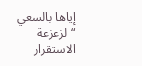إياها بالسعي “لزعزعة الاستقرار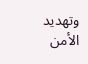وتهديد الأمن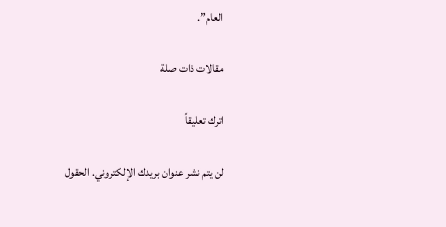العام”.

مقالات ذات صلة

اترك تعليقاً

لن يتم نشر عنوان بريدك الإلكتروني. الحقول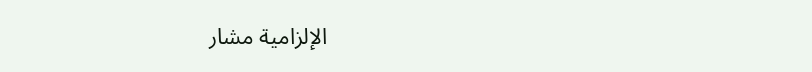الإلزامية مشار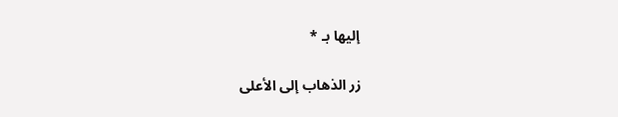إليها بـ *

زر الذهاب إلى الأعلى